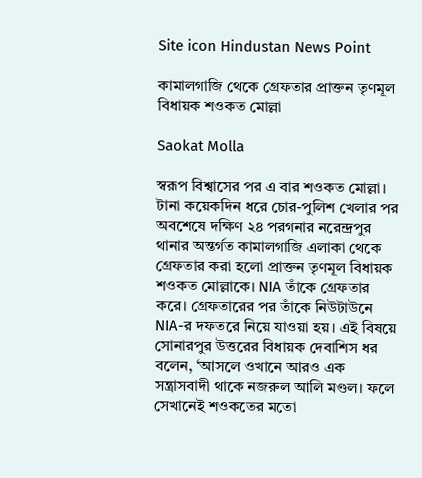Site icon Hindustan News Point

কামালগাজি থেকে গ্রেফতার প্রাক্তন তৃণমূল বিধায়ক শওকত মোল্লা

Saokat Molla

স্বরূপ বিশ্বাসের পর এ বার শওকত মোল্লা। টানা কয়েকদিন ধরে চোর-পুলিশ খেলার পর অবশেষে দক্ষিণ ২৪ পরগনার নরেন্দ্রপুর থানার অন্তর্গত কামালগাজি এলাকা থেকে গ্রেফতার করা হলো প্রাক্তন তৃণমূল বিধায়ক শওকত মোল্লাকে। NIA তাঁকে গ্রেফতার করে। গ্রেফতারের পর তাঁকে নিউটাউনে NIA-র দফতরে নিয়ে যাওয়া হয়। এই বিষয়ে সোনারপুর উত্তরের বিধায়ক দেবাশিস ধর বলেন, ‘আসলে ওখানে আরও এক সন্ত্রাসবাদী থাকে নজরুল আলি মণ্ডল। ফলে সেখানেই শওকতের মতো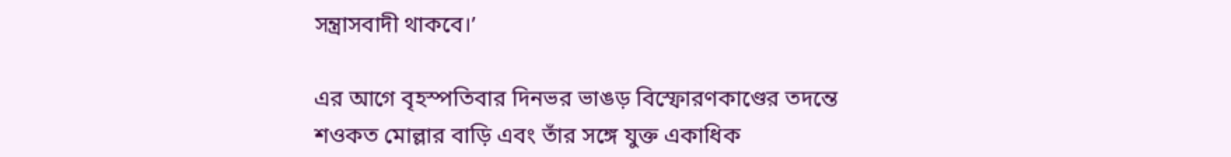সন্ত্রাসবাদী থাকবে।’

এর আগে বৃহস্পতিবার দিনভর ভাঙড় বিস্ফোরণকাণ্ডের তদন্তে শওকত মোল্লার বাড়ি এবং তাঁর সঙ্গে যুক্ত একাধিক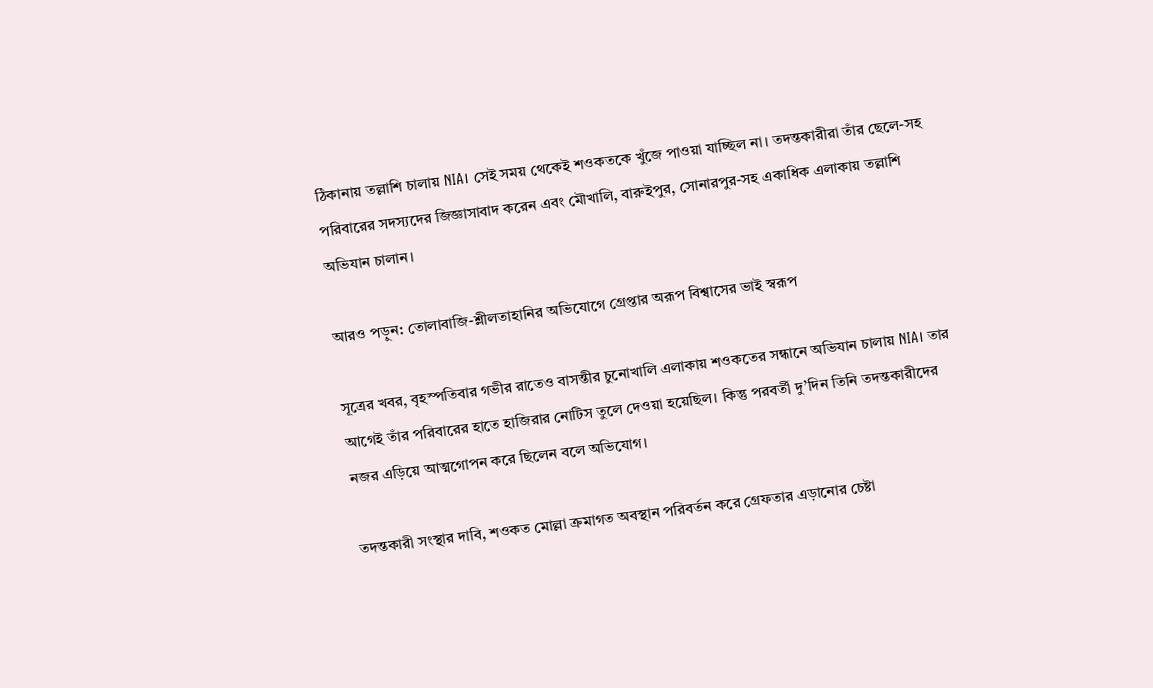ঠিকানায় তল্লাশি চালায় NIA। সেই সময় থেকেই শওকতকে খুঁজে পাওয়া যাচ্ছিল না। তদন্তকারীরা তাঁর ছেলে-সহ পরিবারের সদস্যদের জিজ্ঞাসাবাদ করেন এবং মৌখালি, বারুইপুর, সোনারপুর-সহ একাধিক এলাকায় তল্লাশি অভিযান চালান।

আরও পড়ুন: তোলাবাজি-শ্লীলতাহানির অভিযোগে গ্রেপ্তার অরূপ বিশ্বাসের ভাই স্বরূপ

সূত্রের খবর, বৃহস্পতিবার গভীর রাতেও বাসন্তীর চুনোখালি এলাকায় শওকতের সন্ধানে অভিযান চালায় NIA। তার আগেই তাঁর পরিবারের হাতে হাজিরার নোটিস তুলে দেওয়া হয়েছিল। কিন্তু পরবর্তী দু’দিন তিনি তদন্তকারীদের নজর এড়িয়ে আত্মগোপন করে ছিলেন বলে অভিযোগ।

তদন্তকারী সংস্থার দাবি, শওকত মোল্লা ক্রমাগত অবস্থান পরিবর্তন করে গ্রেফতার এড়ানোর চেষ্টা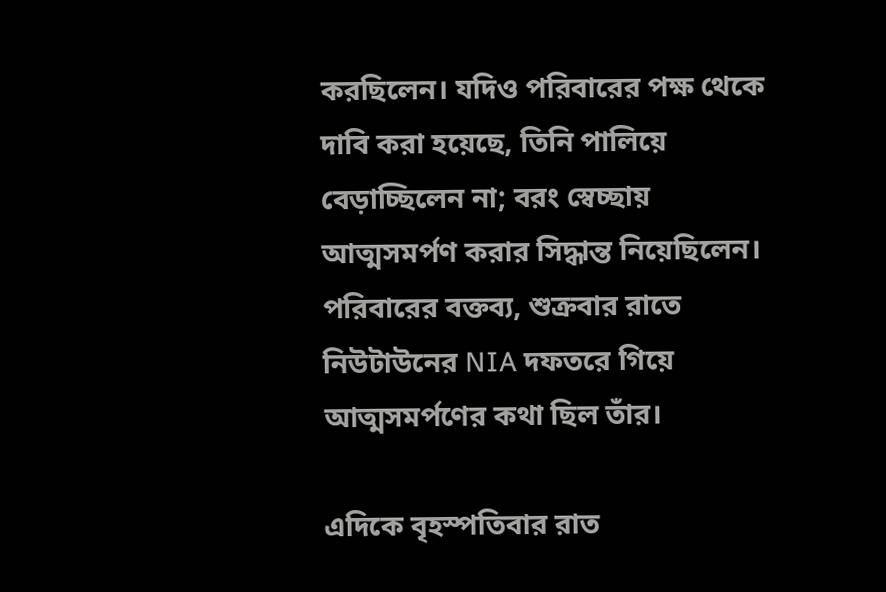করছিলেন। যদিও পরিবারের পক্ষ থেকে দাবি করা হয়েছে, তিনি পালিয়ে বেড়াচ্ছিলেন না; বরং স্বেচ্ছায় আত্মসমর্পণ করার সিদ্ধান্ত নিয়েছিলেন। পরিবারের বক্তব্য, শুক্রবার রাতে নিউটাউনের NIA দফতরে গিয়ে আত্মসমর্পণের কথা ছিল তাঁর।

এদিকে বৃহস্পতিবার রাত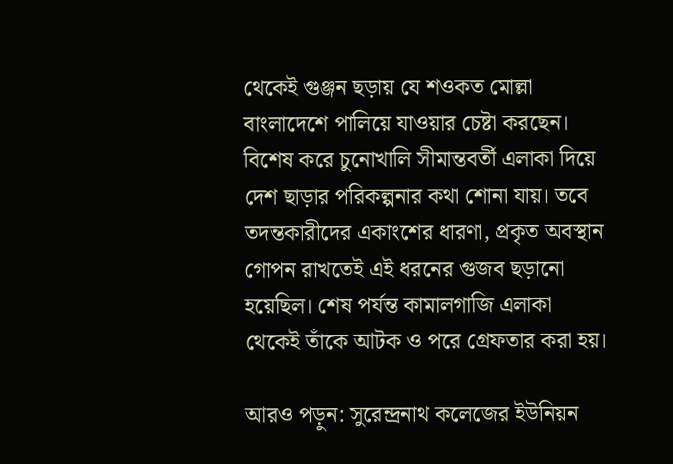থেকেই গুঞ্জন ছড়ায় যে শওকত মোল্লা বাংলাদেশে পালিয়ে যাওয়ার চেষ্টা করছেন। বিশেষ করে চুনোখালি সীমান্তবর্তী এলাকা দিয়ে দেশ ছাড়ার পরিকল্পনার কথা শোনা যায়। তবে তদন্তকারীদের একাংশের ধারণা, প্রকৃত অবস্থান গোপন রাখতেই এই ধরনের গুজব ছড়ানো হয়েছিল। শেষ পর্যন্ত কামালগাজি এলাকা থেকেই তাঁকে আটক ও পরে গ্রেফতার করা হয়।

আরও পড়ুন: সুরেন্দ্রনাথ কলেজের ইউনিয়ন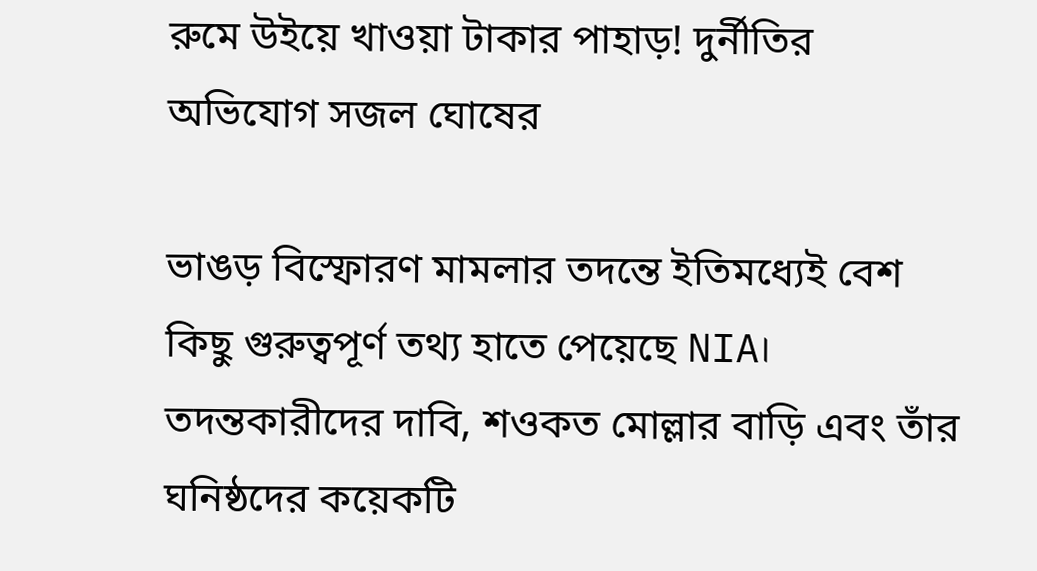রুমে উইয়ে খাওয়া টাকার পাহাড়! দুর্নীতির অভিযোগ সজল ঘোষের

ভাঙড় বিস্ফোরণ মামলার তদন্তে ইতিমধ্যেই বেশ কিছু গুরুত্বপূর্ণ তথ্য হাতে পেয়েছে NIA। তদন্তকারীদের দাবি, শওকত মোল্লার বাড়ি এবং তাঁর ঘনিষ্ঠদের কয়েকটি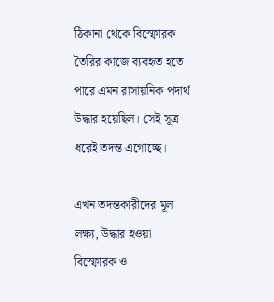ঠিকানা থেকে বিস্ফোরক তৈরির কাজে ব্যবহৃত হতে পারে এমন রাসায়নিক পদার্থ উদ্ধার হয়েছিল। সেই সূত্র ধরেই তদন্ত এগোচ্ছে।

এখন তদন্তকারীদের মূল লক্ষ্য, উদ্ধার হওয়া বিস্ফোরক ও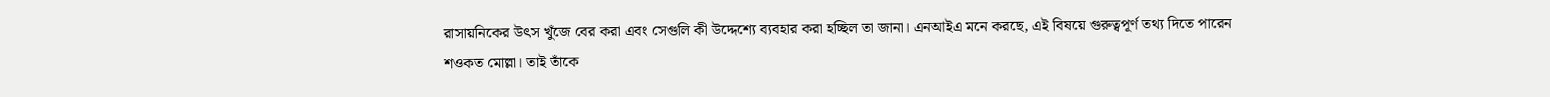রাসায়নিকের উৎস খুঁজে বের করা এবং সেগুলি কী উদ্দেশ্যে ব্যবহার করা হচ্ছিল তা জানা। এনআইএ মনে করছে, এই বিষয়ে গুরুত্বপূর্ণ তথ্য দিতে পারেন শওকত মোল্লা। তাই তাঁকে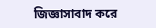জিজ্ঞাসাবাদ করে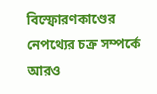বিস্ফোরণকাণ্ডের নেপথ্যের চক্র সম্পর্কে আরও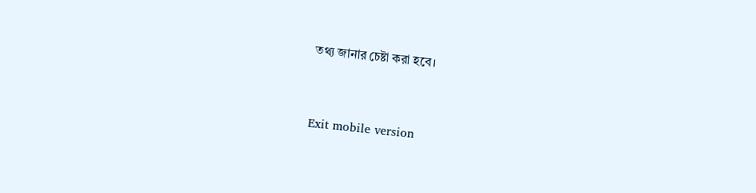তথ্য জানার চেষ্টা করা হবে।


Exit mobile version